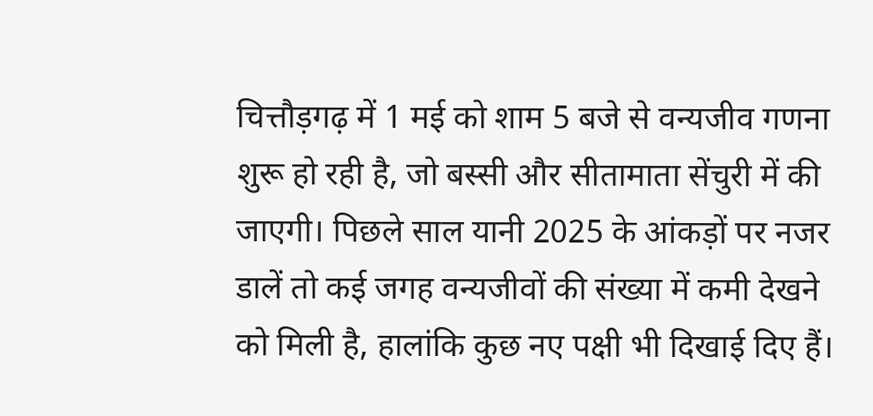चित्तौड़गढ़ में 1 मई को शाम 5 बजे से वन्यजीव गणना शुरू हो रही है, जो बस्सी और सीतामाता सेंचुरी में की जाएगी। पिछले साल यानी 2025 के आंकड़ों पर नजर डालें तो कई जगह वन्यजीवों की संख्या में कमी देखने को मिली है, हालांकि कुछ नए पक्षी भी दिखाई दिए हैं।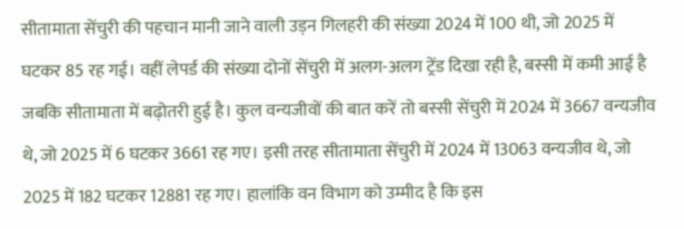सीतामाता सेंचुरी की पहचान मानी जाने वाली उड़न गिलहरी की संख्या 2024 में 100 थी, जो 2025 में घटकर 85 रह गई। वहीं लेपर्ड की संख्या दोनों सेंचुरी में अलग-अलग ट्रेंड दिखा रही है, बस्सी में कमी आई है जबकि सीतामाता में बढ़ोतरी हुई है। कुल वन्यजीवों की बात करें तो बस्सी सेंचुरी में 2024 में 3667 वन्यजीव थे, जो 2025 में 6 घटकर 3661 रह गए। इसी तरह सीतामाता सेंचुरी में 2024 में 13063 वन्यजीव थे, जो 2025 में 182 घटकर 12881 रह गए। हालांकि वन विभाग को उम्मीद है कि इस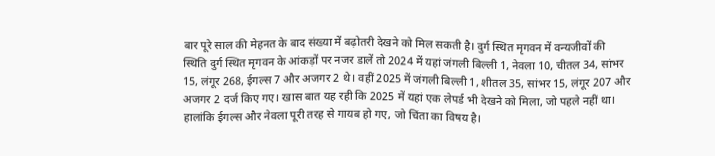बार पूरे साल की मेहनत के बाद संख्या में बढ़ोतरी देखने को मिल सकती है। दुर्ग स्थित मृगवन में वन्यजीवों की स्थिति दुर्ग स्थित मृगवन के आंकड़ों पर नजर डालें तो 2024 में यहां जंगली बिल्ली 1, नेवला 10, चीतल 34, सांभर 15, लंगूर 268, ईगल्स 7 और अजगर 2 थे। वहीं 2025 में जंगली बिल्ली 1, शीतल 35, सांभर 15, लंगूर 207 और अजगर 2 दर्ज किए गए। खास बात यह रही कि 2025 में यहां एक लेपर्ड भी देखने को मिला, जो पहले नहीं था। हालांकि ईगल्स और नेवला पूरी तरह से गायब हो गए, जो चिंता का विषय है।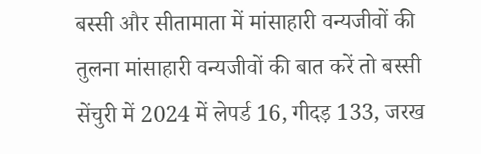बस्सी और सीतामाता में मांसाहारी वन्यजीवों की तुलना मांसाहारी वन्यजीवों की बात करें तो बस्सी सेंचुरी में 2024 में लेपर्ड 16, गीदड़ 133, जरख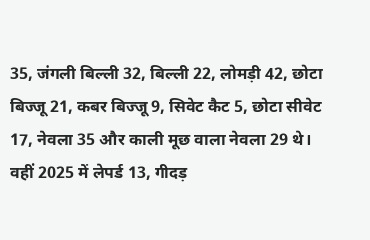35, जंगली बिल्ली 32, बिल्ली 22, लोमड़ी 42, छोटा बिज्जू 21, कबर बिज्जू 9, सिवेट कैट 5, छोटा सीवेट 17, नेवला 35 और काली मूछ वाला नेवला 29 थे। वहीं 2025 में लेपर्ड 13, गीदड़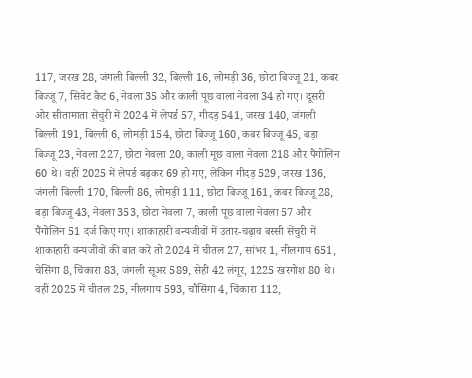117, जरख 28, जंगली बिल्ली 32, बिल्ली 16, लोमड़ी 36, छोटा बिज्जू 21, कबर बिज्जू 7, सिवेट कैट 6, नेवला 35 और काली पूछ वाला नेवला 34 हो गए। दूसरी ओर सीतामाता सेंचुरी में 2024 में लेपर्ड 57, गीदड़ 541, जरख 140, जंगली बिल्ली 191, बिल्ली 6, लोमड़ी 154, छोटा बिज्जू 160, कबर बिज्जू 45, बड़ा बिज्जू 23, नेवला 227, छोटा नेवला 20, काली मूछ वाला नेवला 218 और पैंगोलिन 60 थे। वहीं 2025 में लेपर्ड बढ़कर 69 हो गए, लेकिन गीदड़ 529, जरख 136, जंगली बिल्ली 170, बिल्ली 86, लोमड़ी 111, छोटा बिज्जू 161, कबर बिज्जू 28, बड़ा बिज्जू 43, नेवला 353, छोटा नेवला 7, काली पूछ वाला नेवला 57 और पैंगोलिन 51 दर्ज किए गए। शाकाहारी वन्यजीवों में उतार-चढ़ाव बस्सी सेंचुरी में शाकाहारी वन्यजीवों की बात करें तो 2024 में चीतल 27, सांभर 1, नीलगाय 651, चेसिंगा 8, चिंकारा 83, जंगली सूअर 589, सेही 42 लंगूर, 1225 खरगोश 80 थे। वहीं 2025 में चीतल 25, नीलगाय 593, चौसिंगा 4, चिंकारा 112,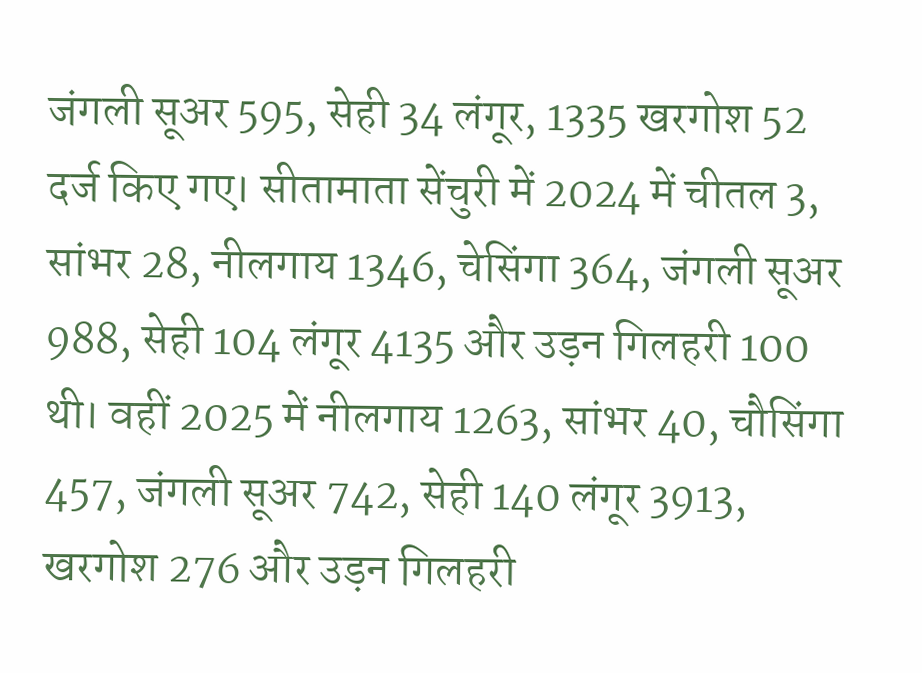जंगली सूअर 595, सेही 34 लंगूर, 1335 खरगोश 52 दर्ज किए गए। सीतामाता सेंचुरी में 2024 में चीतल 3, सांभर 28, नीलगाय 1346, चेसिंगा 364, जंगली सूअर 988, सेही 104 लंगूर 4135 और उड़न गिलहरी 100 थी। वहीं 2025 में नीलगाय 1263, सांभर 40, चौसिंगा 457, जंगली सूअर 742, सेही 140 लंगूर 3913, खरगोश 276 और उड़न गिलहरी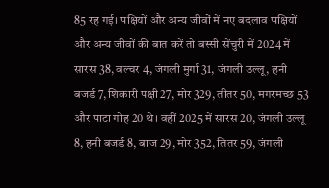85 रह गई। पक्षियों और अन्य जीवों में नए बदलाव पक्षियों और अन्य जीवों की बात करें तो बस्सी सेंचुरी में 2024 में सारस 38, वल्चर 4, जंगली मुर्गा 31, जंगली उल्लू, हनी बजर्ड 7, शिकारी पक्षी 27, मोर 329, तीतर 50, मगरमच्छ 53 और पाटा गोह 20 थे। वहीं 2025 में सारस 20, जंगली उल्लू 8, हनी बजर्ड 8, बाज 29, मोर 352, तितर 59, जंगली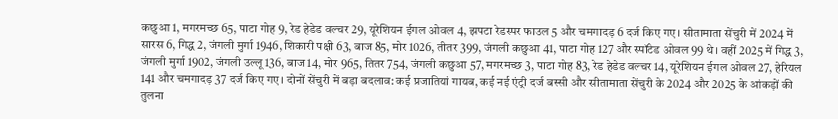कछुआ 1, मगरमच्छ 65, पाटा गोह 9, रेड हेडेड वल्चर 29, यूरेशियन ईगल ओवल 4, झपटा रेडस्पर फाउल 5 और चमगादड़ 6 दर्ज किए गए। सीतामाता सेंचुरी में 2024 में सारस 6, गिद्ध 2, जंगली मुर्गा 1946, शिकारी पक्षी 63, बाज 85, मोर 1026, तीतर 399, जंगली कछुआ 41, पाटा गोह 127 और स्पॉटेड ओवल 99 थे। वहीं 2025 में गिद्ध 3, जंगली मुर्गा 1902, जंगली उल्लू 136, बाज 14, मोर 965, तितर 754, जंगली कछुआ 57, मगरमच्छ 3, पाटा गोह 83, रेड हेडेड वल्चर 14, यूरेशियन ईगल ओवल 27, हेरियल 141 और चमगादड़ 37 दर्ज किए गए। दोनों सेंचुरी में बड़ा बदलाव: कई प्रजातियां गायब, कई नई एंट्री दर्ज बस्सी और सीतामाता सेंचुरी के 2024 और 2025 के आंकड़ों की तुलना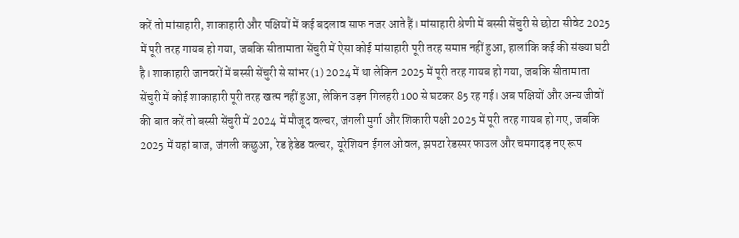करें तो मांसाहारी, शाकाहारी और पक्षियों में कई बदलाव साफ नजर आते हैं। मांसाहारी श्रेणी में बस्सी सेंचुरी से छोटा सीवेट 2025 में पूरी तरह गायब हो गया, जबकि सीतामाता सेंचुरी में ऐसा कोई मांसाहारी पूरी तरह समाप्त नहीं हुआ, हालांकि कई की संख्या घटी है। शाकाहारी जानवरों में बस्सी सेंचुरी से सांभर (1) 2024 में था लेकिन 2025 में पूरी तरह गायब हो गया, जबकि सीतामाता सेंचुरी में कोई शाकाहारी पूरी तरह खत्म नहीं हुआ, लेकिन उड़न गिलहरी 100 से घटकर 85 रह गई। अब पक्षियों और अन्य जीवों की बात करें तो बस्सी सेंचुरी में 2024 में मौजूद वल्चर, जंगली मुर्गा और शिकारी पक्षी 2025 में पूरी तरह गायब हो गए, जबकि 2025 में यहां बाज, जंगली कछुआ, रेड हेडेड वल्चर, यूरेशियन ईगल ओवल, झपटा रेडस्पर फाउल और चमगादड़ नए रूप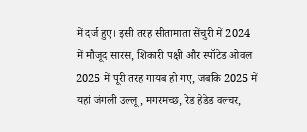में दर्ज हुए। इसी तरह सीतामाता सेंचुरी में 2024 में मौजूद सारस, शिकारी पक्षी और स्पॉटेड ओवल 2025 में पूरी तरह गायब हो गए, जबकि 2025 में यहां जंगली उल्लू, मगरमच्छ, रेड हेडेड वल्चर,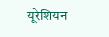यूरेशियन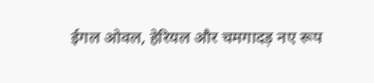ईगल ओवल, हेरियल और चमगादड़ नए रूप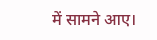में सामने आए।